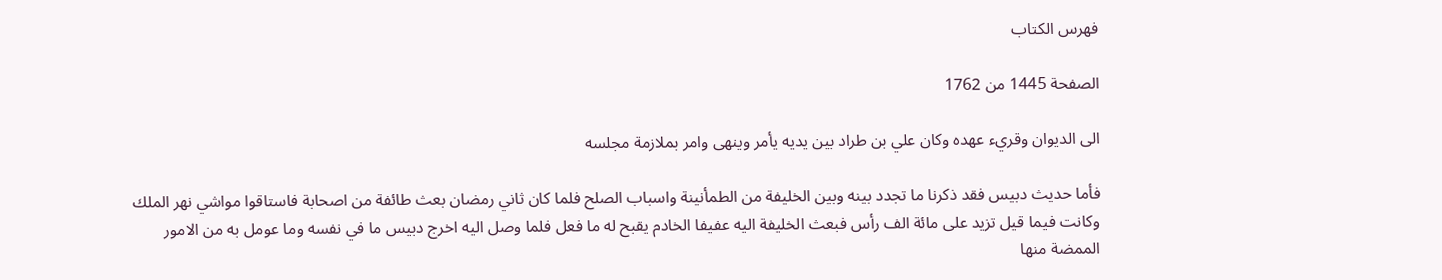فهرس الكتاب

الصفحة 1445 من 1762

الى الديوان وقريء عهده وكان علي بن طراد بين يديه يأمر وينهى وامر بملازمة مجلسه

فأما حديث دبيس فقد ذكرنا ما تجدد بينه وبين الخليفة من الطمأنينة واسباب الصلح فلما كان ثاني رمضان بعث طائفة من اصحابة فاستاقوا مواشي نهر الملك وكانت فيما قيل تزيد على مائة الف رأس فبعث الخليفة اليه عفيفا الخادم يقبح له ما فعل فلما وصل اليه اخرج دبيس ما في نفسه وما عومل به من الامور الممضة منها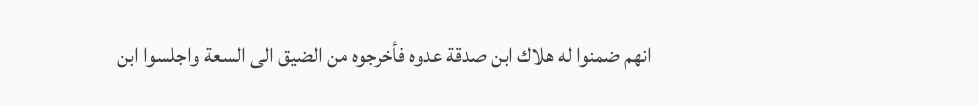انهم ضمنوا له هلاك ابن صدقة عدوه فأخرجوه من الضيق الى السعة واجلسوا ابن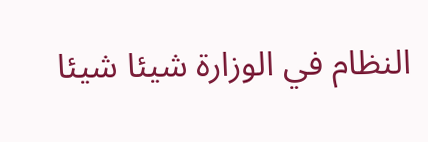النظام في الوزارة شيئا شيئا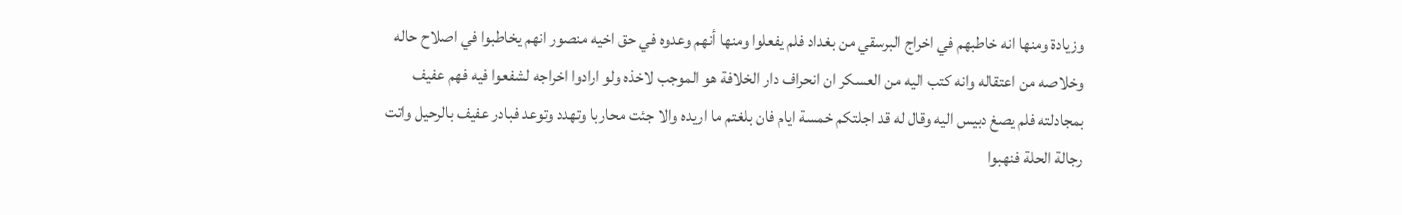وزيادة ومنها انه خاطبهم في اخراج البرسقي من بغداد فلم يفعلوا ومنها أنهم وعدوه في حق اخيه منصور انهم يخاطبوا في اصلاح حاله وخلاصه من اعتقاله وانه كتب اليه من العسكر ان انحراف دار الخلافة هو الموجب لاخذه ولو ارادوا اخراجه لشفعوا فيه فهم عفيف بمجادلته فلم يصغ دبيس اليه وقال له قد اجلتكم خمسة ايام فان بلغتم ما اريده والا جئت محاربا وتهدد وتوعد فبادر عفيف بالرحيل واتت رجالة الحلة فنهبوا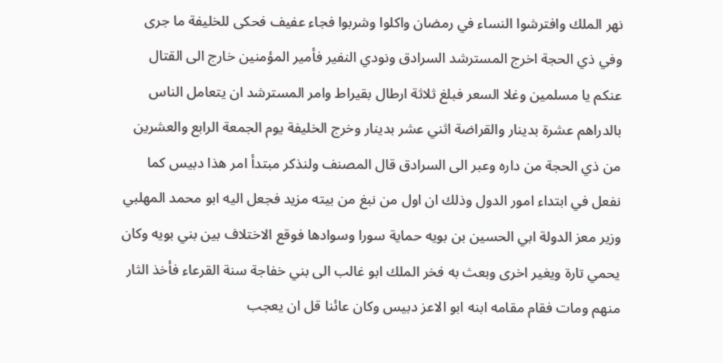نهر الملك وافترشوا النساء في رمضان واكلوا وشربوا فجاء عفيف فحكى للخليفة ما جرى وفي ذي الحجة اخرج المسترشد السرادق ونودي النفير فأمير المؤمنين خارج الى القتال عنكم يا مسلمين وغلا السعر فبلغ ثلاثة ارطال بقيراط وامر المسترشد ان يتعامل الناس بالدراهم عشرة بدينار والقراضة اثني عشر بدينار وخرج الخليفة يوم الجمعة الرابع والعشرين من ذي الحجة من داره وعبر الى السرادق قال المصنف ولنذكر مبتدأ امر هذا دبيس كما نفعل في ابتداء امور الدول وذلك ان اول من نبغ من بيته مزيد فجعل اليه ابو محمد المهلبي وزير معز الدولة ابي الحسين بن بويه حماية سورا وسوادها فوقع الاختلاف بين بني بويه وكان يحمي تارة ويغير اخرى وبعث به فخر الملك ابو غالب الى بني خفاجة سنة القرعاء فأخذ الثار منهم ومات فقام مقامه ابنه ابو الاعز دبيس وكان عائنا قل ان يعجب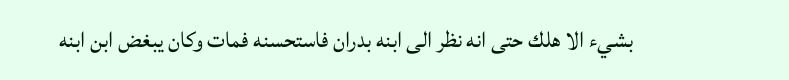بشيء الا هلك حتى انه نظر الى ابنه بدران فاستحسنه فمات وكان يبغض ابن ابنه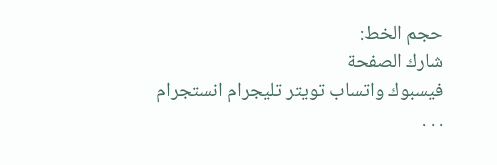حجم الخط:
شارك الصفحة
فيسبوك واتساب تويتر تليجرام انستجرام
. . .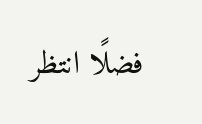فضلًا انتظر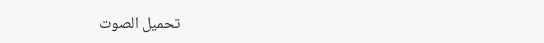تحميل الصوت